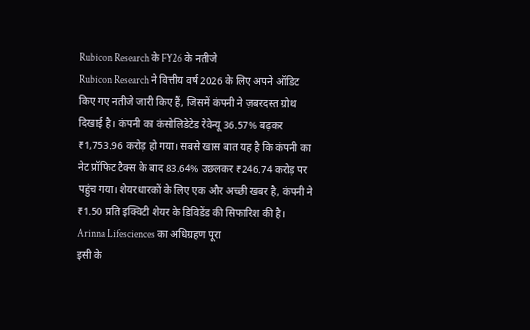Rubicon Research के FY26 के नतीजे
Rubicon Research ने वित्तीय वर्ष 2026 के लिए अपने ऑडिट किए गए नतीजे जारी किए हैं, जिसमें कंपनी ने ज़बरदस्त ग्रोथ दिखाई है। कंपनी का कंसोलिडेटेड रेवेन्यू 36.57% बढ़कर ₹1,753.96 करोड़ हो गया। सबसे खास बात यह है कि कंपनी का नेट प्रॉफिट टैक्स के बाद 83.64% उछलकर ₹246.74 करोड़ पर पहुंच गया। शेयरधारकों के लिए एक और अच्छी खबर है, कंपनी ने ₹1.50 प्रति इक्विटी शेयर के डिविडेंड की सिफारिश की है।
Arinna Lifesciences का अधिग्रहण पूरा
इसी के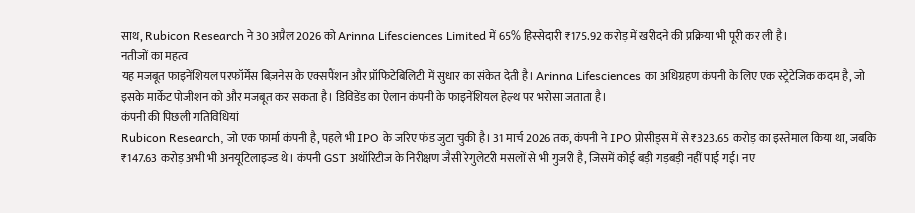साथ, Rubicon Research ने 30 अप्रैल 2026 को Arinna Lifesciences Limited में 65% हिस्सेदारी ₹175.92 करोड़ में खरीदने की प्रक्रिया भी पूरी कर ली है।
नतीजों का महत्व
यह मजबूत फाइनेंशियल परफॉर्मेंस बिज़नेस के एक्सपैंशन और प्रॉफिटेबिलिटी में सुधार का संकेत देती है। Arinna Lifesciences का अधिग्रहण कंपनी के लिए एक स्ट्रेटेजिक कदम है, जो इसके मार्केट पोजीशन को और मजबूत कर सकता है। डिविडेंड का ऐलान कंपनी के फाइनेंशियल हेल्थ पर भरोसा जताता है।
कंपनी की पिछली गतिविधियां
Rubicon Research, जो एक फार्मा कंपनी है, पहले भी IPO के जरिए फंड जुटा चुकी है। 31 मार्च 2026 तक, कंपनी ने IPO प्रोसीड्स में से ₹323.65 करोड़ का इस्तेमाल किया था, जबकि ₹147.63 करोड़ अभी भी अनयूटिलाइज्ड थे। कंपनी GST अथॉरिटीज के निरीक्षण जैसी रेगुलेटरी मसलों से भी गुजरी है, जिसमें कोई बड़ी गड़बड़ी नहीं पाई गई। नए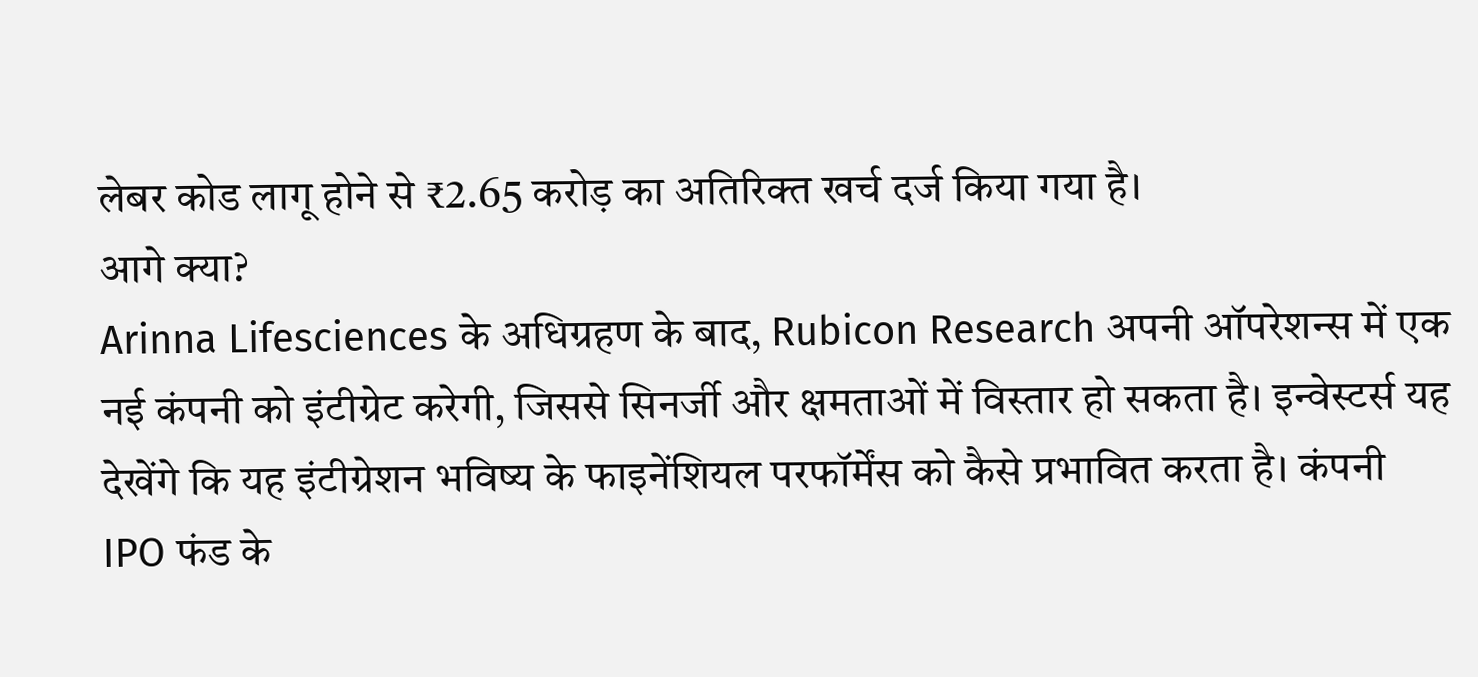लेबर कोड लागू होने से ₹2.65 करोड़ का अतिरिक्त खर्च दर्ज किया गया है।
आगे क्या?
Arinna Lifesciences के अधिग्रहण के बाद, Rubicon Research अपनी ऑपरेशन्स में एक नई कंपनी को इंटीग्रेट करेगी, जिससे सिनर्जी और क्षमताओं में विस्तार हो सकता है। इन्वेस्टर्स यह देखेंगे कि यह इंटीग्रेशन भविष्य के फाइनेंशियल परफॉर्मेंस को कैसे प्रभावित करता है। कंपनी IPO फंड के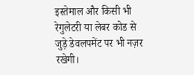इस्तेमाल और किसी भी रेगुलेटरी या लेबर कोड से जुड़े डेवलपमेंट पर भी नज़र रखेगी।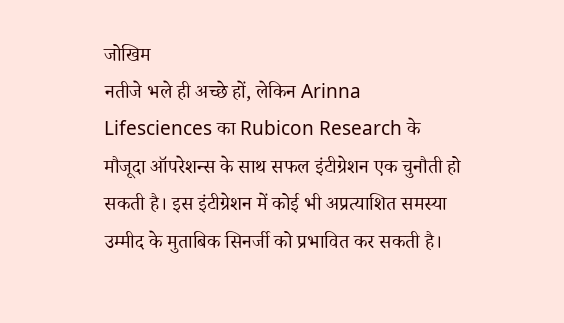जोखिम
नतीजे भले ही अच्छे हों, लेकिन Arinna Lifesciences का Rubicon Research के मौजूदा ऑपरेशन्स के साथ सफल इंटीग्रेशन एक चुनौती हो सकती है। इस इंटीग्रेशन में कोई भी अप्रत्याशित समस्या उम्मीद के मुताबिक सिनर्जी को प्रभावित कर सकती है।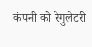कंपनी को रेगुलेटरी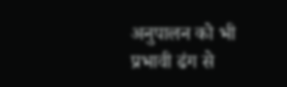अनुपालन को भी प्रभावी ढंग से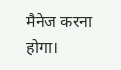मैनेज करना होगा।